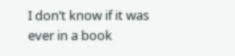I don’t know if it was ever in a book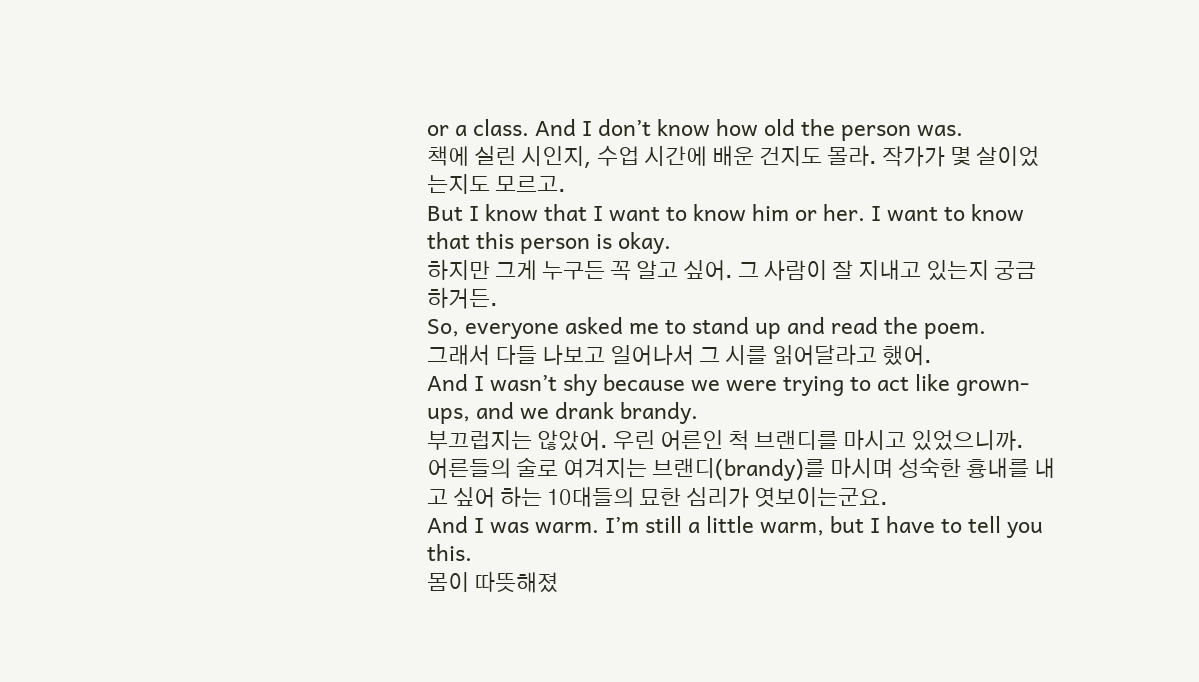or a class. And I don’t know how old the person was.
책에 실린 시인지, 수업 시간에 배운 건지도 몰라. 작가가 몇 살이었는지도 모르고.
But I know that I want to know him or her. I want to know that this person is okay.
하지만 그게 누구든 꼭 알고 싶어. 그 사람이 잘 지내고 있는지 궁금하거든.
So, everyone asked me to stand up and read the poem.
그래서 다들 나보고 일어나서 그 시를 읽어달라고 했어.
And I wasn’t shy because we were trying to act like grown-ups, and we drank brandy.
부끄럽지는 않았어. 우린 어른인 척 브랜디를 마시고 있었으니까.
어른들의 술로 여겨지는 브랜디(brandy)를 마시며 성숙한 흉내를 내고 싶어 하는 10대들의 묘한 심리가 엿보이는군요.
And I was warm. I’m still a little warm, but I have to tell you this.
몸이 따뜻해졌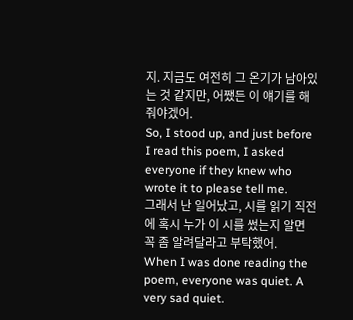지. 지금도 여전히 그 온기가 남아있는 것 같지만, 어쨌든 이 얘기를 해줘야겠어.
So, I stood up, and just before I read this poem, I asked everyone if they knew who wrote it to please tell me.
그래서 난 일어났고, 시를 읽기 직전에 혹시 누가 이 시를 썼는지 알면 꼭 좀 알려달라고 부탁했어.
When I was done reading the poem, everyone was quiet. A very sad quiet.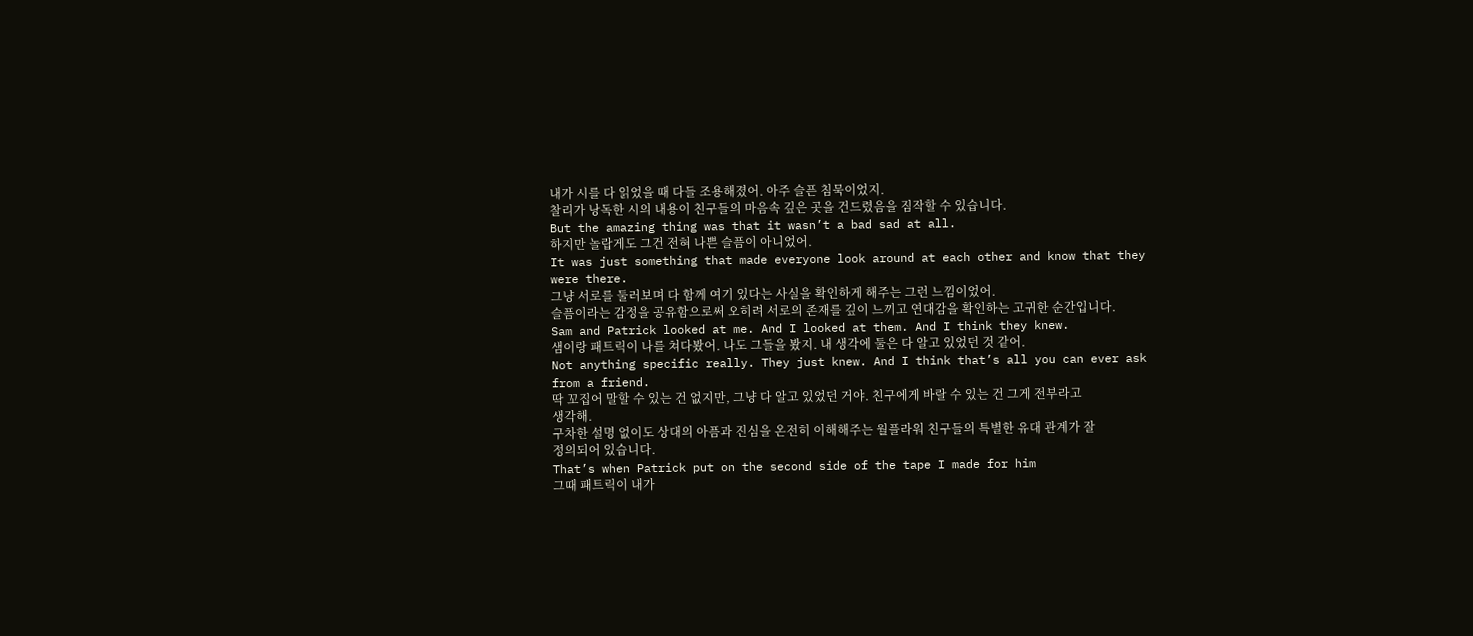내가 시를 다 읽었을 때 다들 조용해졌어. 아주 슬픈 침묵이었지.
찰리가 낭독한 시의 내용이 친구들의 마음속 깊은 곳을 건드렸음을 짐작할 수 있습니다.
But the amazing thing was that it wasn’t a bad sad at all.
하지만 놀랍게도 그건 전혀 나쁜 슬픔이 아니었어.
It was just something that made everyone look around at each other and know that they were there.
그냥 서로를 둘러보며 다 함께 여기 있다는 사실을 확인하게 해주는 그런 느낌이었어.
슬픔이라는 감정을 공유함으로써 오히려 서로의 존재를 깊이 느끼고 연대감을 확인하는 고귀한 순간입니다.
Sam and Patrick looked at me. And I looked at them. And I think they knew.
샘이랑 패트릭이 나를 쳐다봤어. 나도 그들을 봤지. 내 생각에 둘은 다 알고 있었던 것 같어.
Not anything specific really. They just knew. And I think that’s all you can ever ask from a friend.
딱 꼬집어 말할 수 있는 건 없지만, 그냥 다 알고 있었던 거야. 친구에게 바랄 수 있는 건 그게 전부라고 생각해.
구차한 설명 없이도 상대의 아픔과 진심을 온전히 이해해주는 월플라워 친구들의 특별한 유대 관계가 잘 정의되어 있습니다.
That’s when Patrick put on the second side of the tape I made for him
그때 패트릭이 내가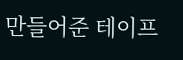만들어준 테이프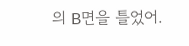의 B면을 틀었어.